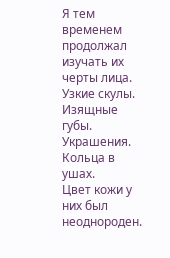Я тем временем продолжал изучать их черты лица. Узкие скулы. Изящные губы. Украшения. Кольца в ушах.
Цвет кожи у них был неоднороден.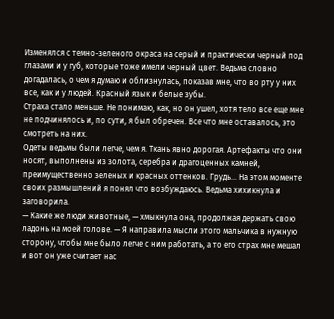Изменялся с темно-зеленого окраса на серый и практически черный под глазами и у губ, которые тоже имели черный цвет. Ведьма словно догадалась, о чем я думаю и облизнулась, показав мне, что во рту у них все, как и у людей. Красный язык и белые зубы.
Страха стало меньше. Не понимаю, как, но он ушел, хотя тело все еще мне не подчинялось и, по сути, я был обречен. Все что мне оставалось, это смотреть на них.
Одеты ведьмы были легче, чем я. Ткань явно дорогая. Артефакты что они носят, выполнены из золота, серебра и драгоценных камней, преимущественно зеленых и красных оттенков. Грудь… На этом моменте своих размышлений я понял что возбуждаюсь. Ведьма хихикнула и заговорила.
— Какие же люди животные, — хмыкнула она, продолжая держать свою ладонь на моей голове. — Я направила мысли этого мальчика в нужную сторону, чтобы мне было легче с ним работать, а то его страх мне мешал и вот он уже считает нас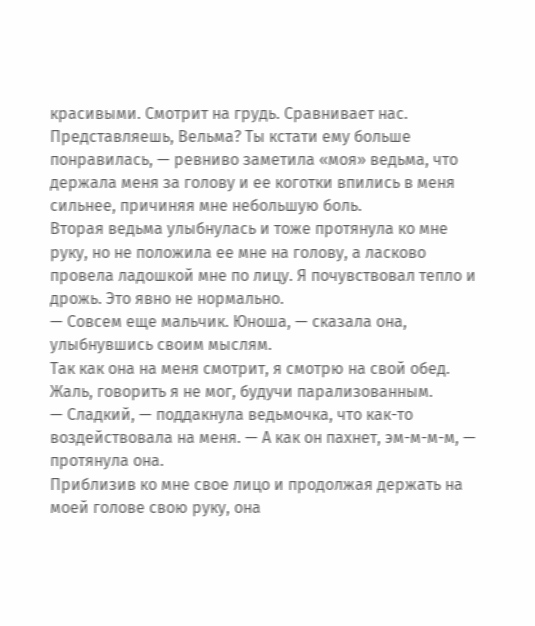красивыми. Смотрит на грудь. Сравнивает нас. Представляешь, Вельма? Ты кстати ему больше понравилась, — ревниво заметила «моя» ведьма, что держала меня за голову и ее коготки впились в меня сильнее, причиняя мне небольшую боль.
Вторая ведьма улыбнулась и тоже протянула ко мне руку, но не положила ее мне на голову, а ласково провела ладошкой мне по лицу. Я почувствовал тепло и дрожь. Это явно не нормально.
— Совсем еще мальчик. Юноша, — сказала она, улыбнувшись своим мыслям.
Так как она на меня смотрит, я смотрю на свой обед. Жаль, говорить я не мог, будучи парализованным.
— Сладкий, — поддакнула ведьмочка, что как-то воздействовала на меня. — А как он пахнет, эм-м-м-м, — протянула она.
Приблизив ко мне свое лицо и продолжая держать на моей голове свою руку, она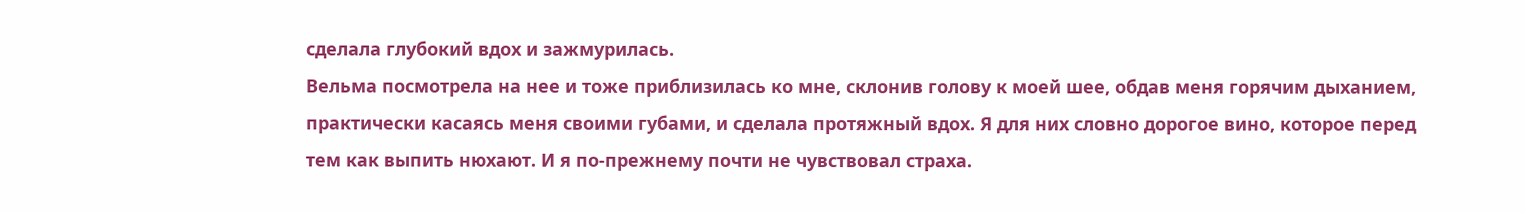сделала глубокий вдох и зажмурилась.
Вельма посмотрела на нее и тоже приблизилась ко мне, склонив голову к моей шее, обдав меня горячим дыханием, практически касаясь меня своими губами, и сделала протяжный вдох. Я для них словно дорогое вино, которое перед тем как выпить нюхают. И я по-прежнему почти не чувствовал страха.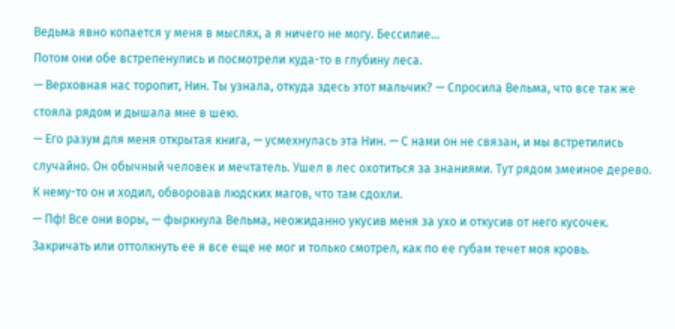Ведьма явно копается у меня в мыслях, а я ничего не могу. Бессилие…
Потом они обе встрепенулись и посмотрели куда-то в глубину леса.
— Верховная нас торопит, Нин. Ты узнала, откуда здесь этот мальчик? — Спросила Вельма, что все так же стояла рядом и дышала мне в шею.
— Его разум для меня открытая книга, — усмехнулась эта Нин. — С нами он не связан, и мы встретились случайно. Он обычный человек и мечтатель. Ушел в лес охотиться за знаниями. Тут рядом змеиное дерево. К нему-то он и ходил, обворовав людских магов, что там сдохли.
— Пф! Все они воры, — фыркнула Вельма, неожиданно укусив меня за ухо и откусив от него кусочек.
Закричать или оттолкнуть ее я все еще не мог и только смотрел, как по ее губам течет моя кровь.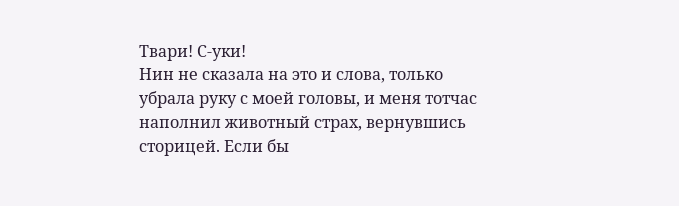Твари! С-уки!
Нин не сказала на это и слова, только убрала руку с моей головы, и меня тотчас наполнил животный страх, вернувшись сторицей. Если бы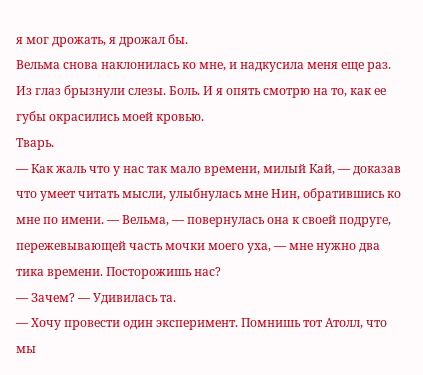я мог дрожать, я дрожал бы.
Вельма снова наклонилась ко мне, и надкусила меня еще раз.
Из глаз брызнули слезы. Боль. И я опять смотрю на то, как ее губы окрасились моей кровью.
Тварь.
— Как жаль что у нас так мало времени, милый Кай, — доказав что умеет читать мысли, улыбнулась мне Нин, обратившись ко мне по имени. — Вельма, — повернулась она к своей подруге, пережевывающей часть мочки моего уха, — мне нужно два тика времени. Посторожишь нас?
— Зачем? — Удивилась та.
— Хочу провести один эксперимент. Помнишь тот Атолл, что мы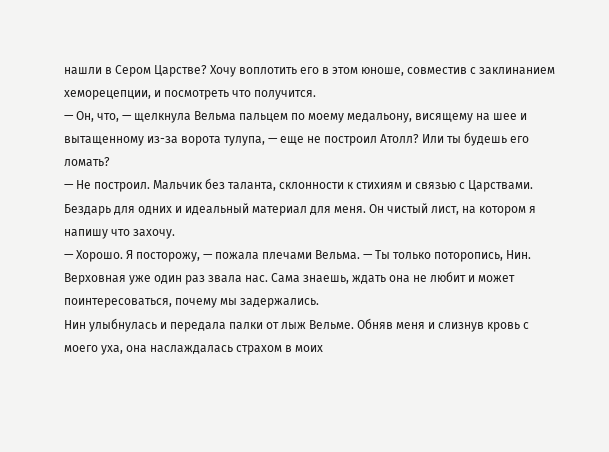нашли в Сером Царстве? Хочу воплотить его в этом юноше, совместив с заклинанием хеморецепции, и посмотреть что получится.
— Он, что, — щелкнула Вельма пальцем по моему медальону, висящему на шее и вытащенному из-за ворота тулупа, — еще не построил Атолл? Или ты будешь его ломать?
— Не построил. Мальчик без таланта, склонности к стихиям и связью с Царствами. Бездарь для одних и идеальный материал для меня. Он чистый лист, на котором я напишу что захочу.
— Хорошо. Я посторожу, — пожала плечами Вельма. — Ты только поторопись, Нин. Верховная уже один раз звала нас. Сама знаешь, ждать она не любит и может поинтересоваться, почему мы задержались.
Нин улыбнулась и передала палки от лыж Вельме. Обняв меня и слизнув кровь с моего уха, она наслаждалась страхом в моих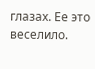глазах. Ее это веселило.